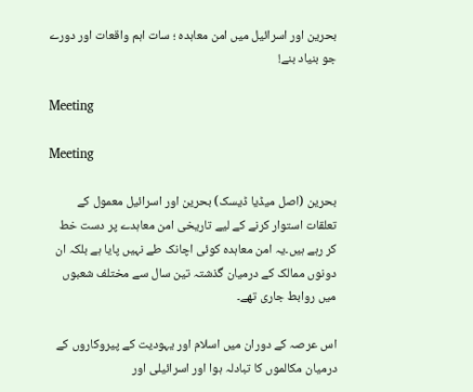بحرین اور اسرائیل میں امن معاہدہ ؛ سات اہم واقعات اور دورے جو بنیاد بنے!

Meeting

Meeting

بحرین (اصل میڈیا ڈیسک) بحرین اور اسرائیل معمول کے تعلقات استوار کرنے کے لیے تاریخی امن معاہدے پر دست خط کر رہے ہیں۔یہ امن معاہدہ کوئی اچانک طے نہیں پایا ہے بلکہ ان دونوں ممالک کے درمیان گذشتہ تین سال سے مختلف شعبوں میں روابط جاری تھے۔

اس عرصہ کے دوران میں اسلام اور یہودیت کے پیروکاروں کے درمیان مکالموں کا تبادلہ ہوا اور اسرائیلی اور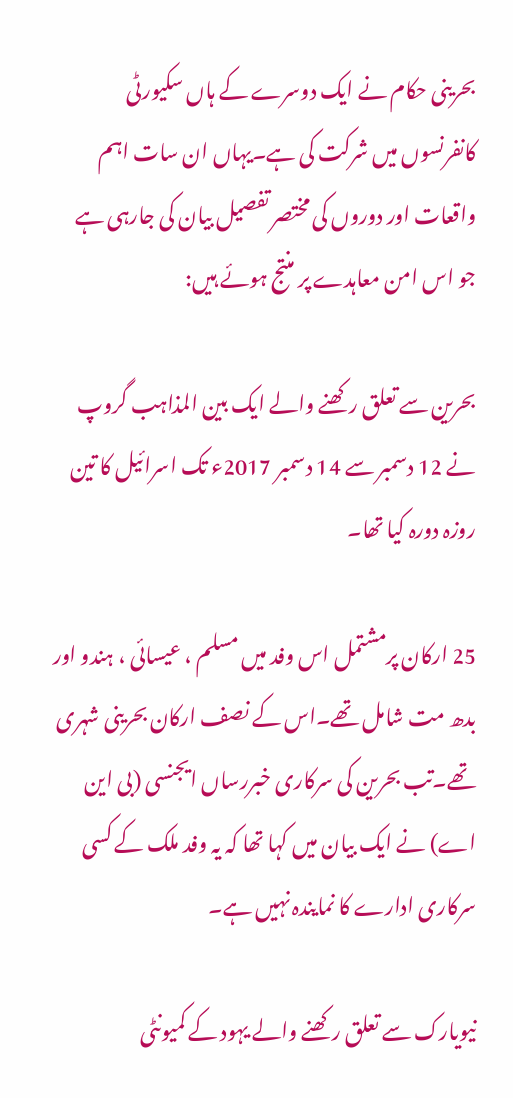بحرینی حکام نے ایک دوسرے کے ہاں سکیورٹی کانفرنسوں میں شرکت کی ہے۔یہاں ان سات اہم واقعات اور دوروں کی مختصر تفصیل بیان کی جارہی ہے جو اس امن معاہدے پر منتج ہوئے ہیں:

بحرین سے تعلق رکھنے والے ایک بین المذاہب گروپ نے 12 دسمبر سے 14 دسمبر 2017ء تک اسرائیل کا تین روزہ دورہ کیا تھا۔

25 ارکان پرمشتمل اس وفد میں مسلم ، عیسائی ، ہندو اور بدھ مت شامل تھے۔اس کے نصف ارکان بحرینی شہری تھے۔تب بحرین کی سرکاری خبررساں ایجنسی (بی این اے) نے ایک بیان میں کہا تھا کہ یہ وفد ملک کے کسی سرکاری ادارے کا نمایندہ نہیں ہے۔

نیویارک سے تعلق رکھنے والے یہود کے کمیونٹی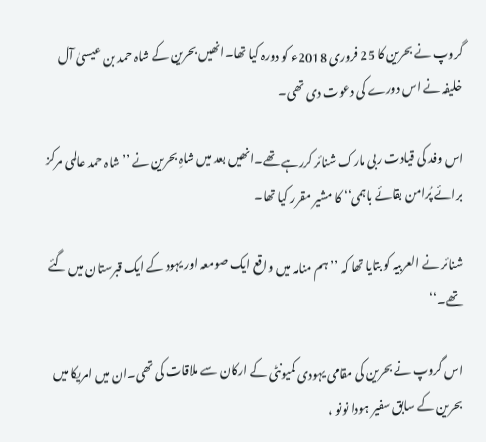گروپ نے بحرین کا 25 فروری 2018ء کو دورہ کیا تھا۔انھیں بحرین کے شاہ حمد بن عیسیٰ آل خلیفہ نے اس دورے کی دعوت دی تھی۔

اس وفد کی قیادت ربی مارک شنائر کررہے تھے۔انھیں بعد میں شاہِ بحرین نے ’’شاہ حمد عالمی مرکز برائے پُرامن بقائے باہمی‘‘ کا مشیر مقرر کیا تھا۔

شنائر نے العربیہ کو بتایا تھا کہ ’’ہم منامہ میں واقع ایک صومعہ اور یہود کے ایک قبرستان میں گئے تھے۔‘‘

اس گروپ نے بحرین کی مقامی یہودی کمیونٹی کے ارکان سے ملاقات کی تھی۔ان میں امریکا میں بحرین کے سابق سفیر ہودا نونو ،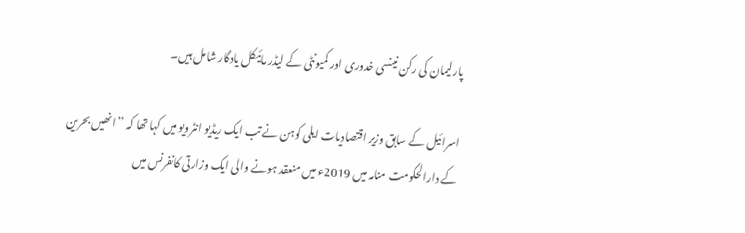پارلیمان کی رکن نینسی خدوری اور کمیونٹی کے لیڈر مائیکل یادگار شامل ہیں۔

اسرائیل کے سابق وزیر اقتصادیات ایلی کوہن نے تب ایک ریڈیو انٹرویو میں کہا تھا کہ ’’انھیں بحرین کے دارالحکومت منامہ میں 2019ء میں منعقد ہونے والی ایک وزارتی کانفرنس میں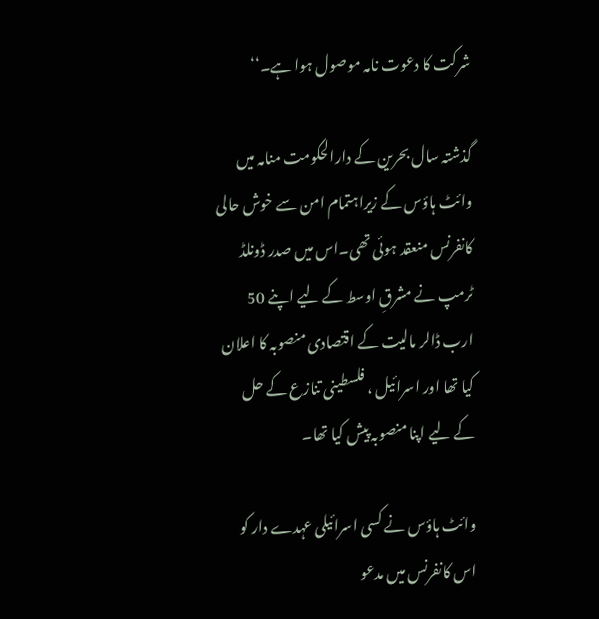شرکت کا دعوت نامہ موصول ہوا ہے۔‘‘

گذشتہ سال بحرین کے دارالحکومت منامہ میں وائٹ ہاؤس کے زیراہتمام امن سے خوش حالی کانفرنس منعقد ہوئی تھی۔اس میں صدر ڈونلڈ ٹرمپ نے مشرقِ اوسط کے لیے اپنے 50 ارب ڈالر مالیت کے اقتصادی منصوبہ کا اعلان کیا تھا اور اسرائیل ، فلسطینی تنازع کے حل کے لیے اپنا منصوبہ پیش کیا تھا۔

وائٹ ہاؤس نے کسی اسرائیلی عہدے دار کو اس کانفرنس میں مدعو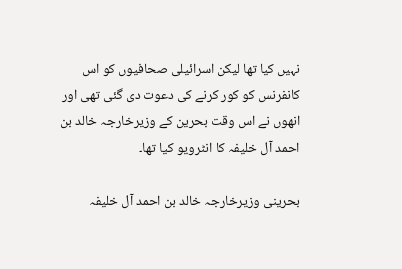نہیں کیا تھا لیکن اسرائیلی صحافیوں کو اس کانفرنس کو کور کرنے کی دعوت دی گئی تھی اور انھوں نے اس وقت بحرین کے وزیرخارجہ خالد بن احمد آل خلیفہ کا انٹرویو کیا تھا۔

بحرینی وزیرخارجہ خالد بن احمد آل خلیفہ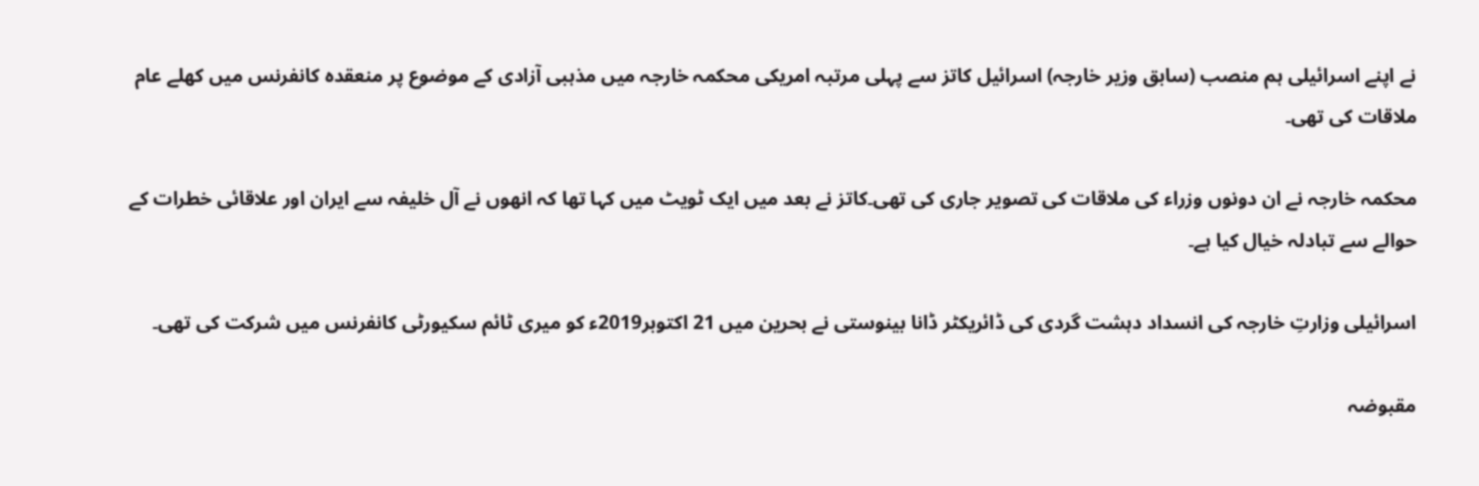نے اپنے اسرائیلی ہم منصب (سابق وزیر خارجہ) اسرائیل کاتز سے پہلی مرتبہ امریکی محکمہ خارجہ میں مذہبی آزادی کے موضوع پر منعقدہ کانفرنس میں کھلے عام ملاقات کی تھی۔

محکمہ خارجہ نے ان دونوں وزراء کی ملاقات کی تصویر جاری کی تھی۔کاتز نے بعد میں ایک ٹویٹ میں کہا تھا کہ انھوں نے آل خلیفہ سے ایران اور علاقائی خطرات کے حوالے سے تبادلہ خیال کیا ہے۔

اسرائیلی وزارتِ خارجہ کی انسداد دہشت گردی کی ڈائریکٹر ڈانا بینوستی نے بحرین میں 21 اکتوبر2019ء کو میری ٹائم سکیورٹی کانفرنس میں شرکت کی تھی۔

مقبوضہ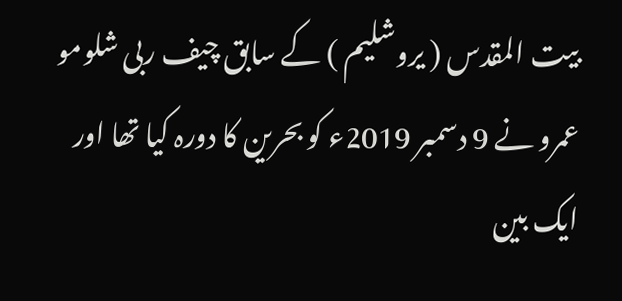بیت المقدس ( یروشلیم ) کے سابق چیف ربی شلومو عمرو نے 9 دسمبر 2019ء کو بحرین کا دورہ کیا تھا اور ایک بین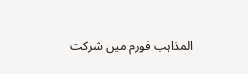المذاہب فورم میں شرکت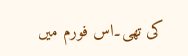کی تھی۔اس فورم میں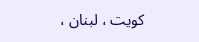کویت ، لبنان ،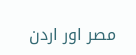مصر اور اردن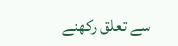سے تعلق رکھنے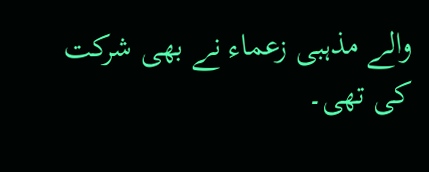والے مذہبی زعماء نے بھی شرکت کی تھی۔